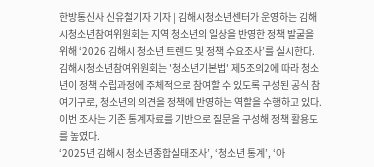한방통신사 신유철기자 기자 | 김해시청소년센터가 운영하는 김해시청소년참여위원회는 지역 청소년의 일상을 반영한 정책 발굴을 위해 ‘2026 김해시 청소년 트렌드 및 정책 수요조사’를 실시한다.
김해시청소년참여위원회는 '청소년기본법' 제5조의2에 따라 청소년이 정책 수립과정에 주체적으로 참여할 수 있도록 구성된 공식 참여기구로, 청소년의 의견을 정책에 반영하는 역할을 수행하고 있다.
이번 조사는 기존 통계자료를 기반으로 질문을 구성해 정책 활용도를 높였다.
‘2025년 김해시 청소년종합실태조사’, ‘청소년 통계’, ‘아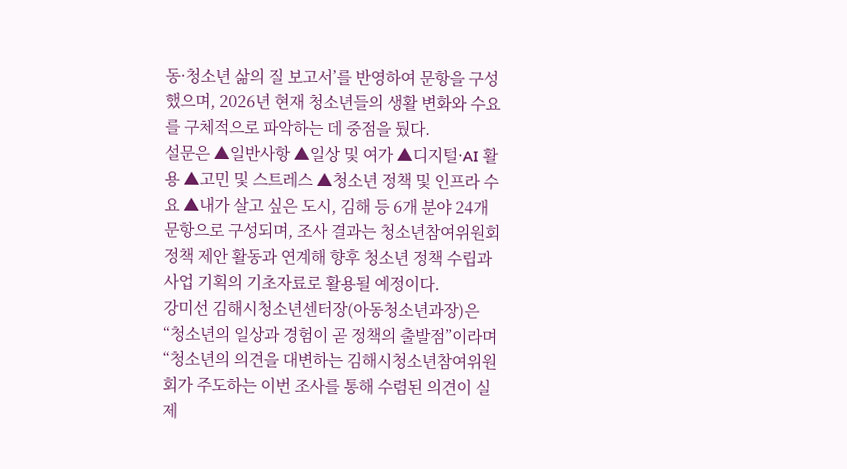동·청소년 삶의 질 보고서’를 반영하여 문항을 구성했으며, 2026년 현재 청소년들의 생활 변화와 수요를 구체적으로 파악하는 데 중점을 뒀다.
설문은 ▲일반사항 ▲일상 및 여가 ▲디지털·AI 활용 ▲고민 및 스트레스 ▲청소년 정책 및 인프라 수요 ▲내가 살고 싶은 도시, 김해 등 6개 분야 24개 문항으로 구성되며, 조사 결과는 청소년참여위원회 정책 제안 활동과 연계해 향후 청소년 정책 수립과 사업 기획의 기초자료로 활용될 예정이다.
강미선 김해시청소년센터장(아동청소년과장)은 “청소년의 일상과 경험이 곧 정책의 출발점”이라며 “청소년의 의견을 대변하는 김해시청소년참여위원회가 주도하는 이번 조사를 통해 수렴된 의견이 실제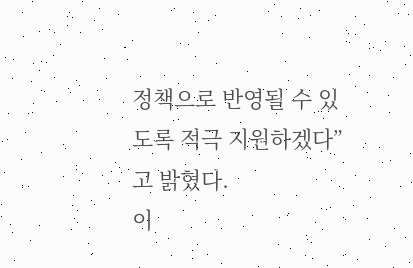정책으로 반영될 수 있도록 적극 지원하겠다”고 밝혔다.
이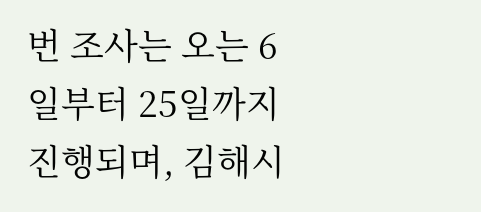번 조사는 오는 6일부터 25일까지 진행되며, 김해시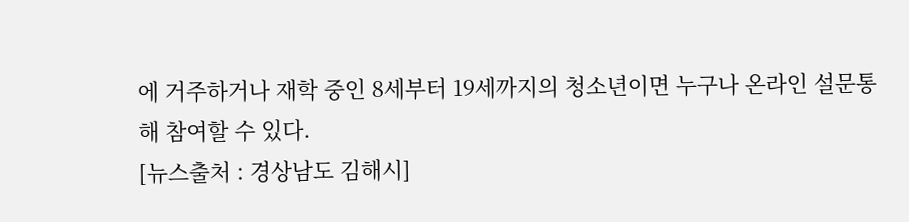에 거주하거나 재학 중인 8세부터 19세까지의 청소년이면 누구나 온라인 설문통해 참여할 수 있다.
[뉴스출처 : 경상남도 김해시]